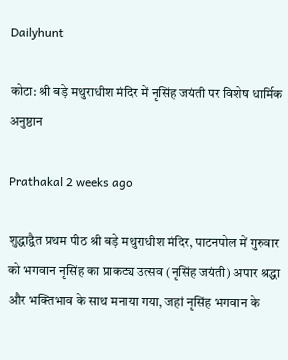Dailyhunt

कोटा: श्री बड़े मथुराधीश मंदिर में नृसिंह जयंती पर विशेष धार्मिक अनुष्ठान

Prathakal 2 weeks ago

शुद्धाद्वैत प्रथम पीठ श्री बड़े मथुराधीश मंदिर, पाटनपोल में गुरुवार को भगवान नृसिंह का प्राकट्य उत्सव (नृसिंह जयंती) अपार श्रद्धा और भक्तिभाव के साथ मनाया गया, जहां नृसिंह भगवान के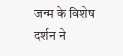जन्म के विशेष दर्शन ने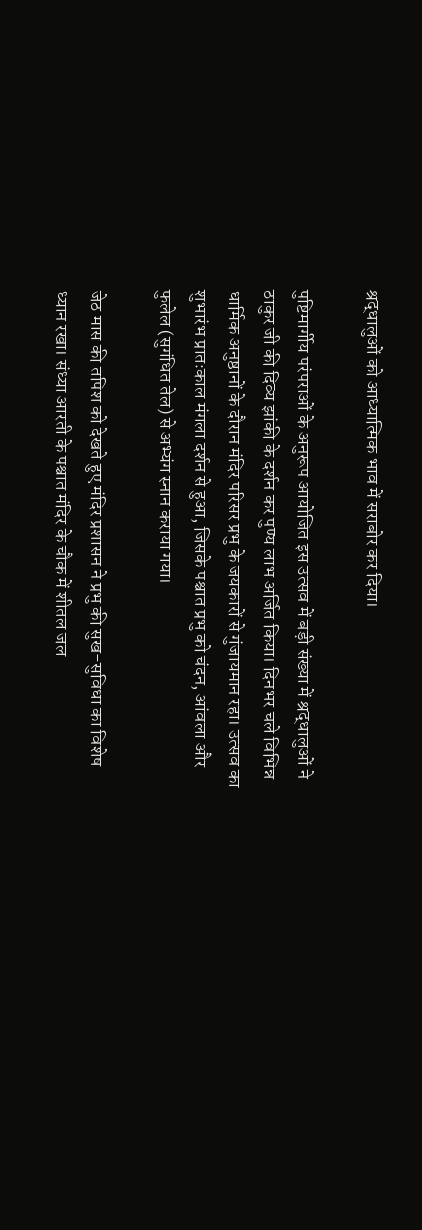श्रद्धालुओं को आध्यात्मिक भाव में सराबोर कर दिया।

पुष्टिमार्गीय परंपराओं के अनुरूप आयोजित इस उत्सव में बड़ी संख्या में श्रद्धालुओं ने ठाकुर जी की दिव्य झांकी के दर्शन कर पुण्य लाभ अर्जित किया। दिनभर चले विभिन्न धार्मिक अनुष्ठानों के दौरान मंदिर परिसर प्रभु के जयकारों से गुंजायमान रहा। उत्सव का शुभारंभ प्रातःकाल मंगला दर्शन से हुआ, जिसके पश्चात प्रभु को चंदन, आंवला और फुलेल (सुगंधित तेल) से अभ्यंग स्नान कराया गया।

जेठ मास की तपिश को देखते हुए मंदिर प्रशासन ने प्रभु की सुख-सुविधा का विशेष ध्यान रखा। संध्या आरती के पश्चात मंदिर के चौक में शीतल जल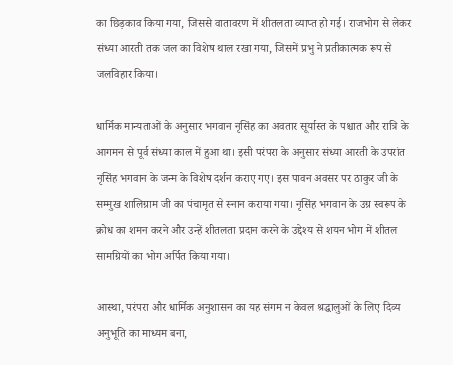का छिड़काव किया गया, जिससे वातावरण में शीतलता व्याप्त हो गई। राजभोग से लेकर संध्या आरती तक जल का विशेष थाल रखा गया, जिसमें प्रभु ने प्रतीकात्मक रूप से जलविहार किया।

धार्मिक मान्यताओं के अनुसार भगवान नृसिंह का अवतार सूर्यास्त के पश्चात और रात्रि के आगमन से पूर्व संध्या काल में हुआ था। इसी परंपरा के अनुसार संध्या आरती के उपरांत नृसिंह भगवान के जन्म के विशेष दर्शन कराए गए। इस पावन अवसर पर ठाकुर जी के सम्मुख शालिग्राम जी का पंचामृत से स्नान कराया गया। नृसिंह भगवान के उग्र स्वरूप के क्रोध का शमन करने और उन्हें शीतलता प्रदान करने के उद्देश्य से शयन भोग में शीतल सामग्रियों का भोग अर्पित किया गया।

आस्था, परंपरा और धार्मिक अनुशासन का यह संगम न केवल श्रद्धालुओं के लिए दिव्य अनुभूति का माध्यम बना,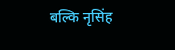बल्कि नृसिंह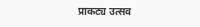प्राकट्य उत्सव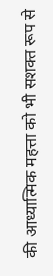की आध्यात्मिक महत्ता को भी सशक्त रूप से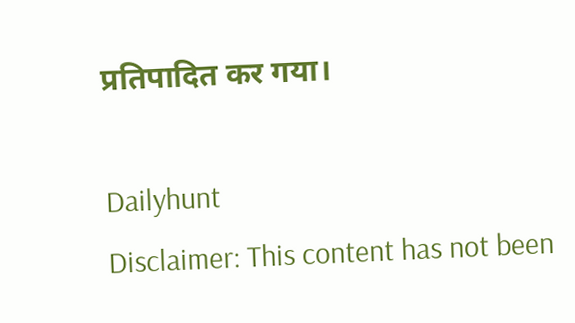प्रतिपादित कर गया।

Dailyhunt
Disclaimer: This content has not been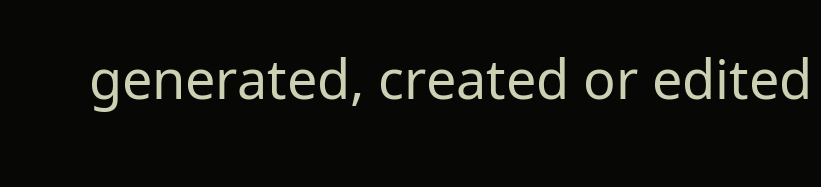generated, created or edited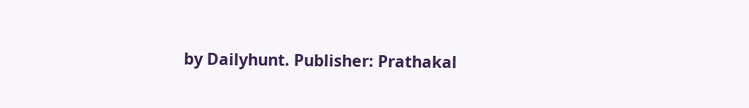by Dailyhunt. Publisher: Prathakal